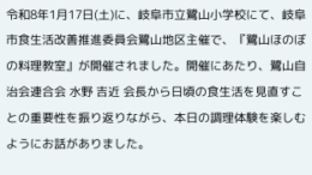令和8年1月17日(土)に、岐阜市立鷺山小学校にて、岐阜市食生活改善推進委員会鷺山地区主催で、『鷺山ほのぼの料理教室』が開催されました。開催にあたり、鷺山自治会連合会 水野 吉近 会長から日頃の食生活を見直すことの重要性を振り返りながら、本日の調理体験を楽しむようにお話がありました。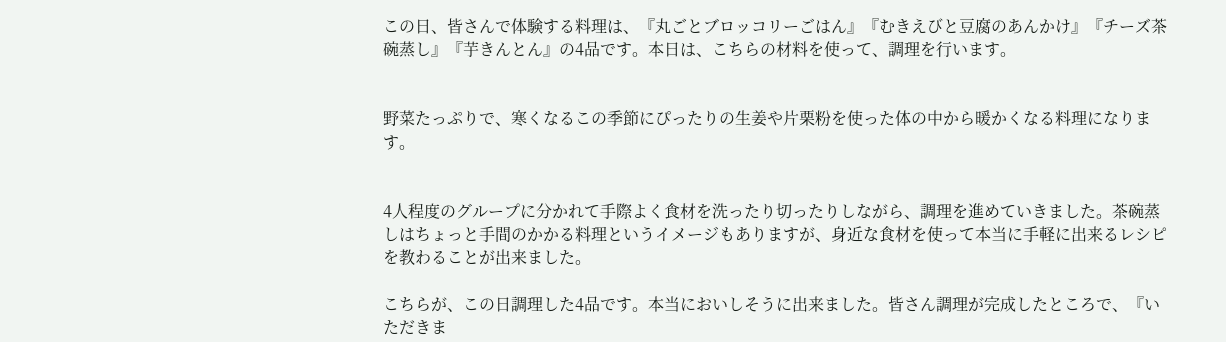この日、皆さんで体験する料理は、『丸ごとブロッコリーごはん』『むきえびと豆腐のあんかけ』『チーズ茶碗蒸し』『芋きんとん』の4品です。本日は、こちらの材料を使って、調理を行います。


野菜たっぷりで、寒くなるこの季節にぴったりの生姜や片栗粉を使った体の中から暖かくなる料理になります。


4人程度のグループに分かれて手際よく食材を洗ったり切ったりしながら、調理を進めていきました。茶碗蒸しはちょっと手間のかかる料理というイメージもありますが、身近な食材を使って本当に手軽に出来るレシピを教わることが出来ました。

こちらが、この日調理した4品です。本当においしそうに出来ました。皆さん調理が完成したところで、『いただきま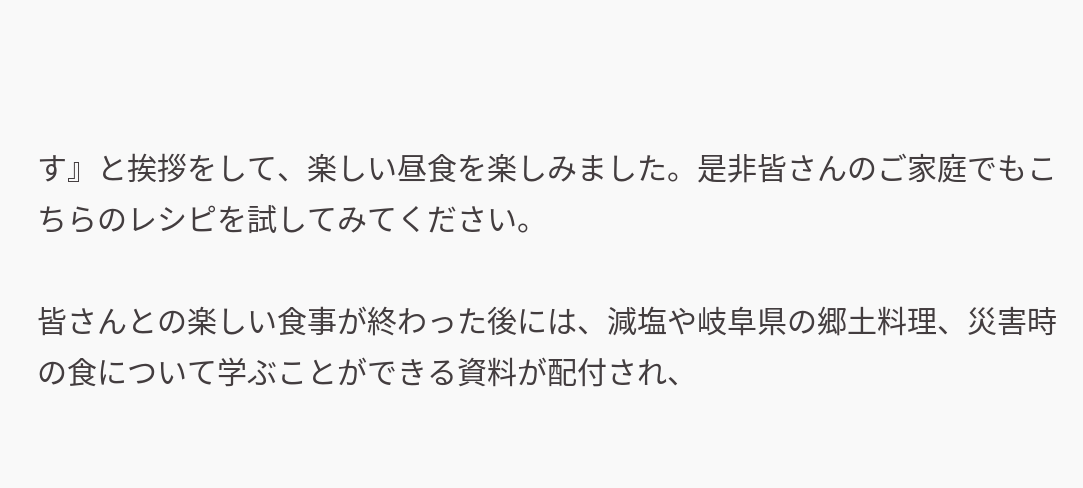す』と挨拶をして、楽しい昼食を楽しみました。是非皆さんのご家庭でもこちらのレシピを試してみてください。

皆さんとの楽しい食事が終わった後には、減塩や岐阜県の郷土料理、災害時の食について学ぶことができる資料が配付され、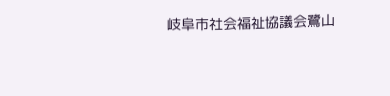岐阜市社会福祉協議会鷺山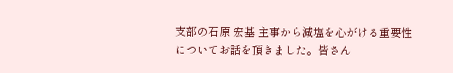支部の石原 宏基 主事から減塩を心がける重要性についてお話を頂きました。皆さん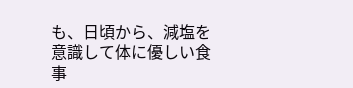も、日頃から、減塩を意識して体に優しい食事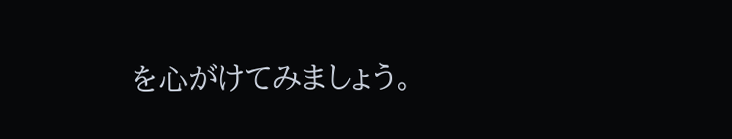を心がけてみましょう。